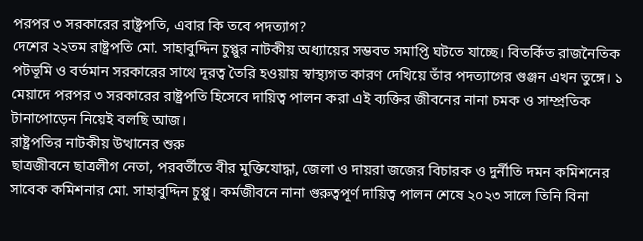পরপর ৩ সরকারের রাষ্ট্রপতি, এবার কি তবে পদত্যাগ?
দেশের ২২তম রাষ্ট্রপতি মো. সাহাবুদ্দিন চুপ্পুর নাটকীয় অধ্যায়ের সম্ভবত সমাপ্তি ঘটতে যাচ্ছে। বিতর্কিত রাজনৈতিক পটভূমি ও বর্তমান সরকারের সাথে দূরত্ব তৈরি হওয়ায় স্বাস্থ্যগত কারণ দেখিয়ে তাঁর পদত্যাগের গুঞ্জন এখন তুঙ্গে। ১ মেয়াদে পরপর ৩ সরকারের রাষ্ট্রপতি হিসেবে দায়িত্ব পালন করা এই ব্যক্তির জীবনের নানা চমক ও সাম্প্রতিক টানাপোড়েন নিয়েই বলছি আজ।
রাষ্ট্রপতির নাটকীয় উত্থানের শুরু
ছাত্রজীবনে ছাত্রলীগ নেতা, পরবর্তীতে বীর মুক্তিযোদ্ধা, জেলা ও দায়রা জজের বিচারক ও দুর্নীতি দমন কমিশনের সাবেক কমিশনার মো. সাহাবুদ্দিন চুপ্পু। কর্মজীবনে নানা গুরুত্বপূর্ণ দায়িত্ব পালন শেষে ২০২৩ সালে তিনি বিনা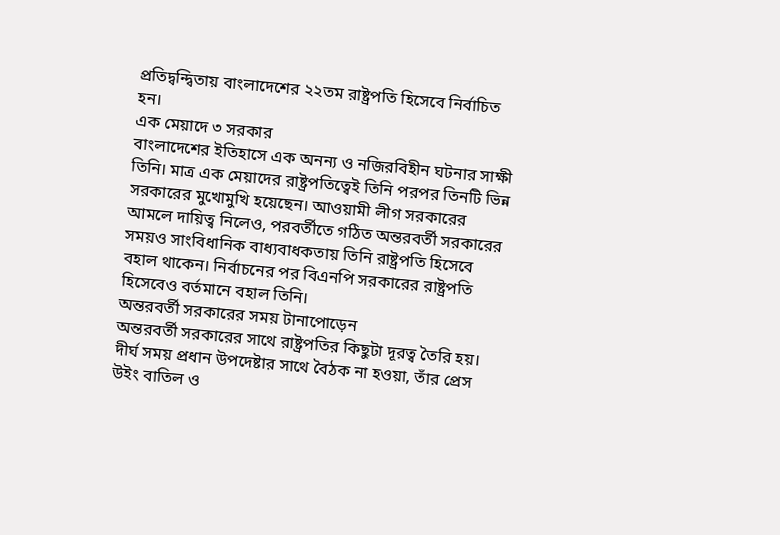প্রতিদ্বন্দ্বিতায় বাংলাদেশের ২২তম রাষ্ট্রপতি হিসেবে নির্বাচিত হন।
এক মেয়াদে ৩ সরকার
বাংলাদেশের ইতিহাসে এক অনন্য ও নজিরবিহীন ঘটনার সাক্ষী তিনি। মাত্র এক মেয়াদের রাষ্ট্রপতিত্বেই তিনি পরপর তিনটি ভিন্ন সরকারের মুখোমুখি হয়েছেন। আওয়ামী লীগ সরকারের আমলে দায়িত্ব নিলেও, পরবর্তীতে গঠিত অন্তরবর্তী সরকারের সময়ও সাংবিধানিক বাধ্যবাধকতায় তিনি রাষ্ট্রপতি হিসেবে বহাল থাকেন। নির্বাচনের পর বিএনপি সরকারের রাষ্ট্রপতি হিসেবেও বর্তমানে বহাল তিনি।
অন্তরবর্তী সরকারের সময় টানাপোড়েন
অন্তরবর্তী সরকারের সাথে রাষ্ট্রপতির কিছুটা দূরত্ব তৈরি হয়। দীর্ঘ সময় প্রধান উপদেষ্টার সাথে বৈঠক না হওয়া, তাঁর প্রেস উইং বাতিল ও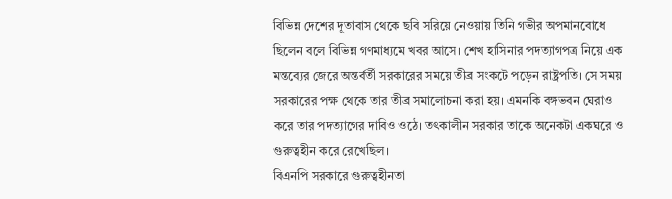বিভিন্ন দেশের দূতাবাস থেকে ছবি সরিয়ে নেওয়ায় তিনি গভীর অপমানবোধে ছিলেন বলে বিভিন্ন গণমাধ্যমে খবর আসে। শেখ হাসিনার পদত্যাগপত্র নিয়ে এক মন্তব্যের জেরে অন্তর্বর্তী সরকারের সময়ে তীব্র সংকটে পড়েন রাষ্ট্রপতি। সে সময় সরকারের পক্ষ থেকে তার তীব্র সমালোচনা করা হয়। এমনকি বঙ্গভবন ঘেরাও করে তার পদত্যাগের দাবিও ওঠে। তৎকালীন সরকার তাকে অনেকটা একঘরে ও গুরুত্বহীন করে রেখেছিল।
বিএনপি সরকারে গুরুত্বহীনতা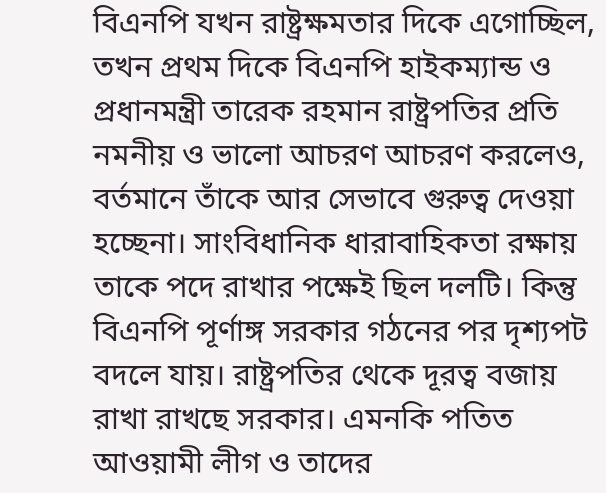বিএনপি যখন রাষ্ট্রক্ষমতার দিকে এগোচ্ছিল, তখন প্রথম দিকে বিএনপি হাইকম্যান্ড ও প্রধানমন্ত্রী তারেক রহমান রাষ্ট্রপতির প্রতি নমনীয় ও ভালো আচরণ আচরণ করলেও, বর্তমানে তাঁকে আর সেভাবে গুরুত্ব দেওয়া হচ্ছেনা। সাংবিধানিক ধারাবাহিকতা রক্ষায় তাকে পদে রাখার পক্ষেই ছিল দলটি। কিন্তু বিএনপি পূর্ণাঙ্গ সরকার গঠনের পর দৃশ্যপট বদলে যায়। রাষ্ট্রপতির থেকে দূরত্ব বজায় রাখা রাখছে সরকার। এমনকি পতিত আওয়ামী লীগ ও তাদের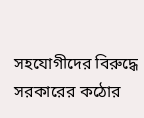সহযোগীদের বিরুদ্ধে সরকারের কঠোর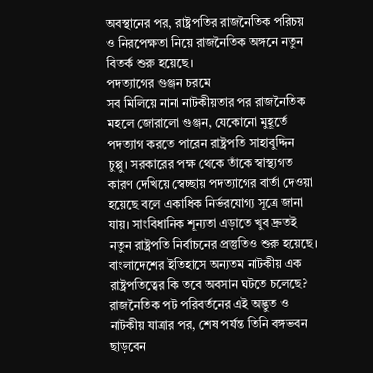অবস্থানের পর, রাষ্ট্রপতির রাজনৈতিক পরিচয় ও নিরপেক্ষতা নিয়ে রাজনৈতিক অঙ্গনে নতুন বিতর্ক শুরু হয়েছে।
পদত্যাগের গুঞ্জন চরমে
সব মিলিয়ে নানা নাটকীয়তার পর রাজনৈতিক মহলে জোরালো গুঞ্জন, যেকোনো মুহূর্তে পদত্যাগ করতে পারেন রাষ্ট্রপতি সাহাবুদ্দিন চুপ্পু। সরকারের পক্ষ থেকে তাঁকে স্বাস্থ্যগত কারণ দেখিয়ে স্বেচ্ছায় পদত্যাগের বার্তা দেওয়া হয়েছে বলে একাধিক নির্ভরযোগ্য সূত্রে জানা যায়। সাংবিধানিক শূন্যতা এড়াতে খুব দ্রুতই নতুন রাষ্ট্রপতি নির্বাচনের প্রস্তুতিও শুরু হয়েছে। বাংলাদেশের ইতিহাসে অন্যতম নাটকীয় এক রাষ্ট্রপতিত্বের কি তবে অবসান ঘটতে চলেছে? রাজনৈতিক পট পরিবর্তনের এই অদ্ভুত ও নাটকীয় যাত্রার পর, শেষ পর্যন্ত তিনি বঙ্গভবন ছাড়বেন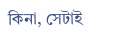কিনা, সেটাই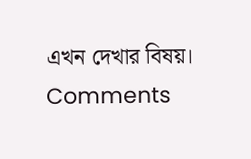এখন দেখার বিষয়।
Comments